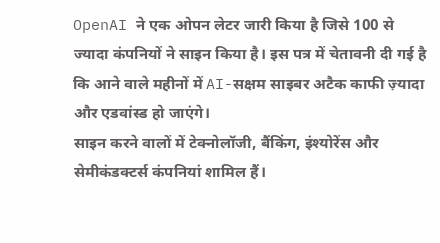OpenAI ने एक ओपन लेटर जारी किया है जिसे 100 से ज्यादा कंपनियों ने साइन किया है। इस पत्र में चेतावनी दी गई है कि आने वाले महीनों में AI-सक्षम साइबर अटैक काफी ज़्यादा और एडवांस्ड हो जाएंगे।
साइन करने वालों में टेक्नोलॉजी, बैंकिंग, इंश्योरेंस और सेमीकंडक्टर्स कंपनियां शामिल हैं।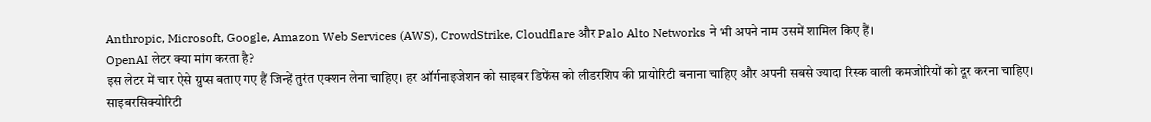Anthropic, Microsoft, Google, Amazon Web Services (AWS), CrowdStrike, Cloudflare और Palo Alto Networks ने भी अपने नाम उसमें शामिल किए हैं।
OpenAI लेटर क्या मांग करता है?
इस लेटर में चार ऐसे ग्रुप्स बताए गए हैं जिन्हें तुरंत एक्शन लेना चाहिए। हर ऑर्गनाइजेशन को साइबर डिफेंस को लीडरशिप की प्रायोरिटी बनाना चाहिए और अपनी सबसे ज्यादा रिस्क वाली कमजोरियों को दूर करना चाहिए।
साइबरसिक्योरिटी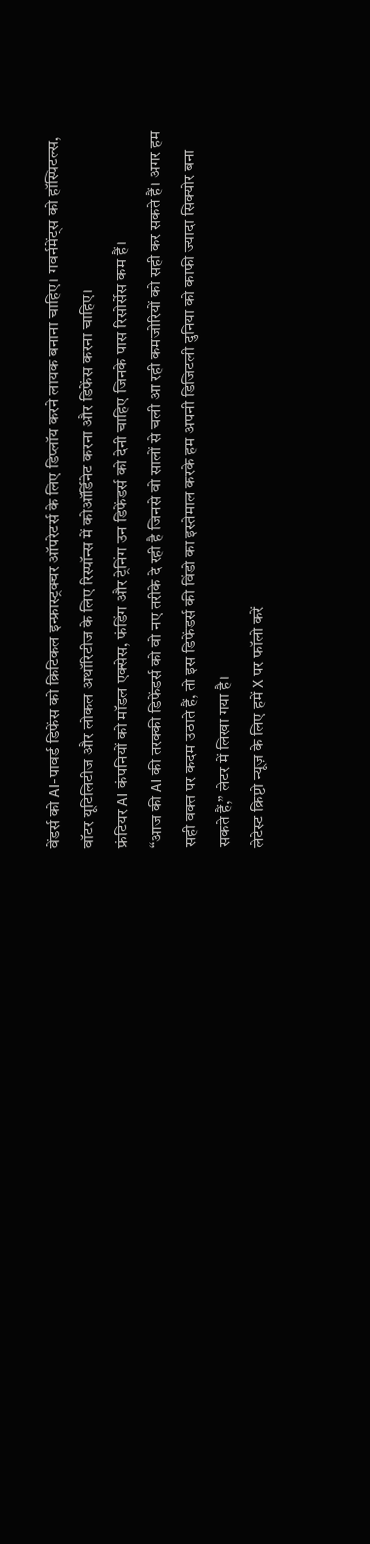वेंडर्स को AI-पावर्ड डिफेंस को क्रिटिकल इन्फ्रास्ट्रक्चर ऑपरेटर्स के लिए डिप्लॉय करने लायक बनाना चाहिए। गवर्नमेंट्स को हॉस्पिटल्स, वॉटर यूटिलिटीज और लोकल अथॉरिटीज के लिए रिस्पॉन्स में कोऑर्डिनेट करना और डिफेंस करना चाहिए।
फ्रंटियर AI कंपनियों को मॉडल एक्सेस, फंडिंग और ट्रेनिंग उन डिफेंडर्स को देनी चाहिए जिनके पास रिसोर्सेस कम हैं।
“आज की AI की तरक्की डिफेंडर्स को वो नए तरीके दे रही है जिनसे वो सालों से चली आ रही कमजोरियों को सही कर सकते हैं। अगर हम सही वक्त पर कदम उठाते हैं, तो इस डिफेंडर्स की विंडो का इस्तेमाल करके हम अपनी डिजिटली दुनिया को काफी ज्यादा सिक्योर बना सकते हैं,” लेटर में लिखा गया है।
लेटेस्ट क्रिप्टो न्यूज़ के लिए हमें X पर फॉलो करें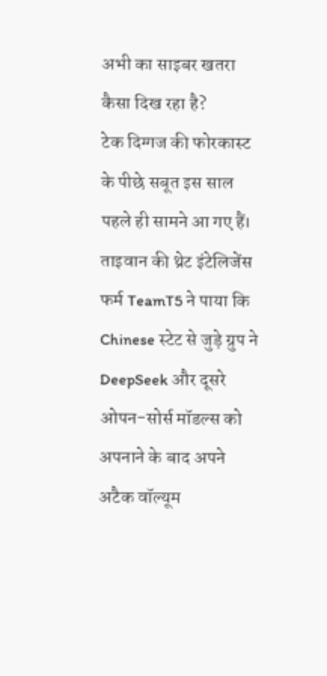अभी का साइबर खतरा कैसा दिख रहा है?
टेक दिग्गज की फोरकास्ट के पीछे सबूत इस साल पहले ही सामने आ गए हैं। ताइवान की थ्रेट इंटेलिजेंस फर्म TeamT5 ने पाया कि Chinese स्टेट से जुड़े ग्रुप ने DeepSeek और दूसरे ओपन-सोर्स मॉडल्स को अपनाने के बाद अपने अटैक वॉल्यूम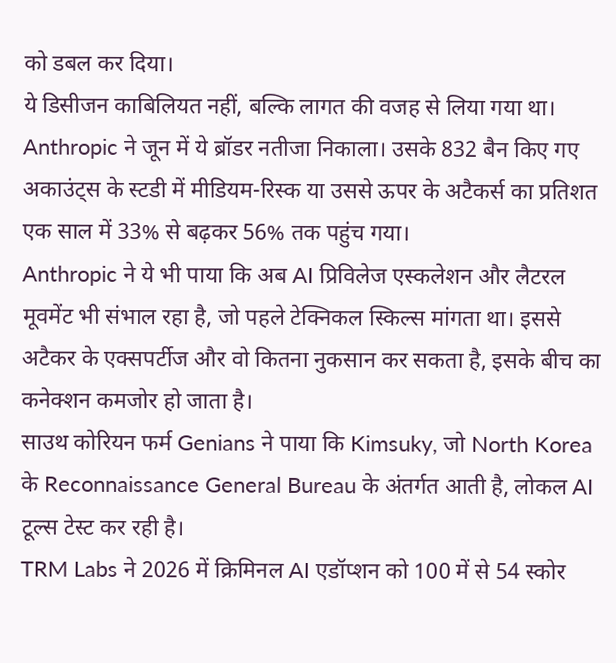को डबल कर दिया।
ये डिसीजन काबिलियत नहीं, बल्कि लागत की वजह से लिया गया था। Anthropic ने जून में ये ब्रॉडर नतीजा निकाला। उसके 832 बैन किए गए अकाउंट्स के स्टडी में मीडियम-रिस्क या उससे ऊपर के अटैकर्स का प्रतिशत एक साल में 33% से बढ़कर 56% तक पहुंच गया।
Anthropic ने ये भी पाया कि अब AI प्रिविलेज एस्कलेशन और लैटरल मूवमेंट भी संभाल रहा है, जो पहले टेक्निकल स्किल्स मांगता था। इससे अटैकर के एक्सपर्टीज और वो कितना नुकसान कर सकता है, इसके बीच का कनेक्शन कमजोर हो जाता है।
साउथ कोरियन फर्म Genians ने पाया कि Kimsuky, जो North Korea के Reconnaissance General Bureau के अंतर्गत आती है, लोकल AI टूल्स टेस्ट कर रही है।
TRM Labs ने 2026 में क्रिमिनल AI एडॉप्शन को 100 में से 54 स्कोर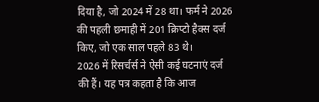दिया है, जो 2024 में 28 था। फर्म ने 2026 की पहली छमाही में 201 क्रिप्टो हैक्स दर्ज किए, जो एक साल पहले 83 थे।
2026 में रिसर्चर्स ने ऐसी कई घटनाएं दर्ज की हैं। यह पत्र कहता है कि आज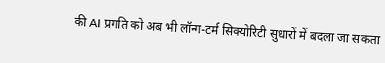की AI प्रगति को अब भी लॉन्ग-टर्म सिक्योरिटी सुधारों में बदला जा सकता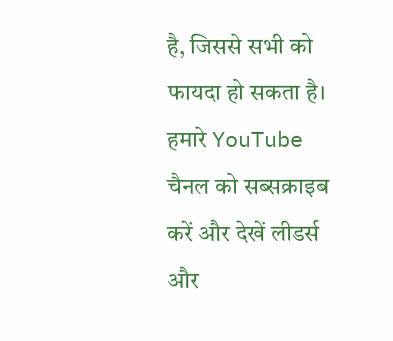है, जिससे सभी को फायदा हो सकता है।
हमारे YouTube चैनल को सब्सक्राइब करें और देखें लीडर्स और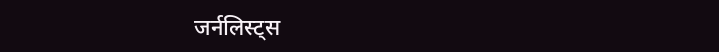जर्नलिस्ट्स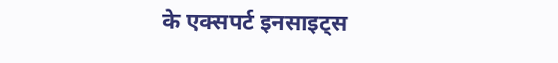के एक्सपर्ट इनसाइट्स